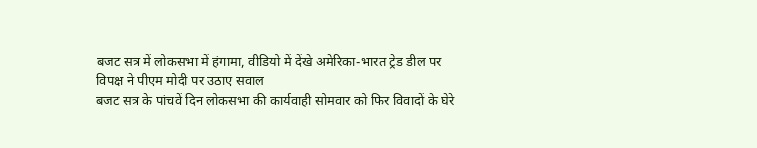बजट सत्र में लोकसभा में हंगामा, वीडियो में देंखे अमेरिका-भारत ट्रेड डील पर विपक्ष ने पीएम मोदी पर उठाए सवाल
बजट सत्र के पांचवें दिन लोकसभा की कार्यवाही सोमवार को फिर विवादों के घेरे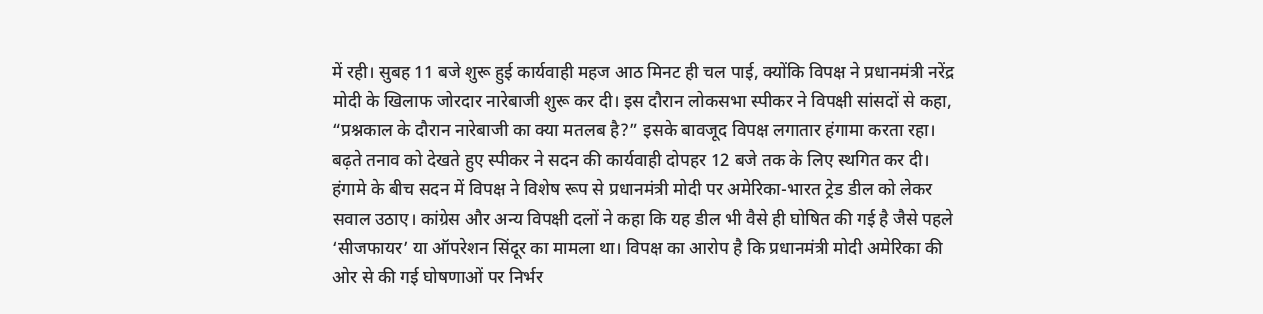में रही। सुबह 11 बजे शुरू हुई कार्यवाही महज आठ मिनट ही चल पाई, क्योंकि विपक्ष ने प्रधानमंत्री नरेंद्र मोदी के खिलाफ जोरदार नारेबाजी शुरू कर दी। इस दौरान लोकसभा स्पीकर ने विपक्षी सांसदों से कहा, “प्रश्नकाल के दौरान नारेबाजी का क्या मतलब है?” इसके बावजूद विपक्ष लगातार हंगामा करता रहा। बढ़ते तनाव को देखते हुए स्पीकर ने सदन की कार्यवाही दोपहर 12 बजे तक के लिए स्थगित कर दी।
हंगामे के बीच सदन में विपक्ष ने विशेष रूप से प्रधानमंत्री मोदी पर अमेरिका-भारत ट्रेड डील को लेकर सवाल उठाए। कांग्रेस और अन्य विपक्षी दलों ने कहा कि यह डील भी वैसे ही घोषित की गई है जैसे पहले ‘सीजफायर’ या ऑपरेशन सिंदूर का मामला था। विपक्ष का आरोप है कि प्रधानमंत्री मोदी अमेरिका की ओर से की गई घोषणाओं पर निर्भर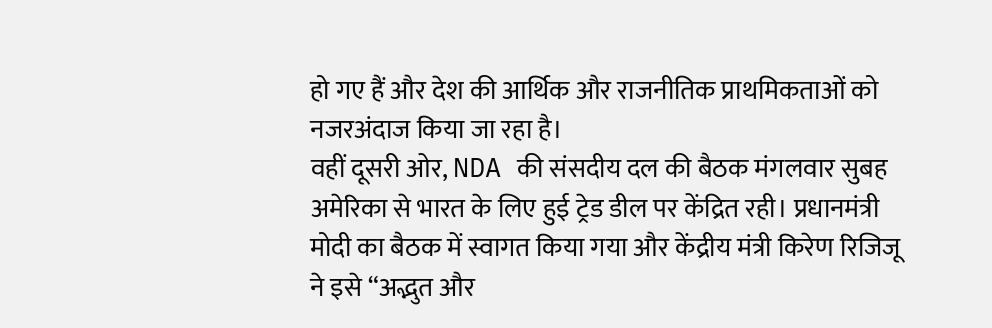हो गए हैं और देश की आर्थिक और राजनीतिक प्राथमिकताओं को नजरअंदाज किया जा रहा है।
वहीं दूसरी ओर, NDA की संसदीय दल की बैठक मंगलवार सुबह अमेरिका से भारत के लिए हुई ट्रेड डील पर केंद्रित रही। प्रधानमंत्री मोदी का बैठक में स्वागत किया गया और केंद्रीय मंत्री किरेण रिजिजू ने इसे “अद्भुत और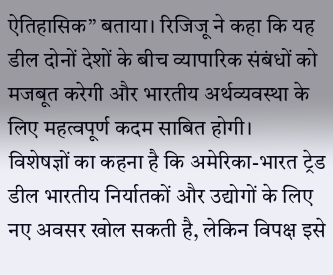ऐतिहासिक” बताया। रिजिजू ने कहा कि यह डील दोनों देशों के बीच व्यापारिक संबंधों को मजबूत करेगी और भारतीय अर्थव्यवस्था के लिए महत्वपूर्ण कदम साबित होगी।
विशेषज्ञों का कहना है कि अमेरिका-भारत ट्रेड डील भारतीय निर्यातकों और उद्योगों के लिए नए अवसर खोल सकती है, लेकिन विपक्ष इसे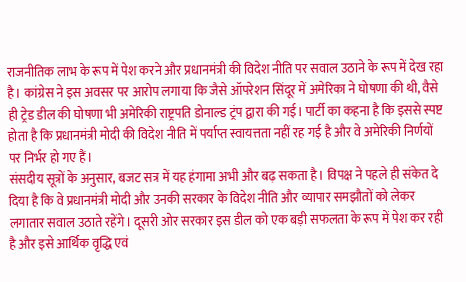राजनीतिक लाभ के रूप में पेश करने और प्रधानमंत्री की विदेश नीति पर सवाल उठाने के रूप में देख रहा है। कांग्रेस ने इस अवसर पर आरोप लगाया कि जैसे ऑपरेशन सिंदूर में अमेरिका ने घोषणा की थी, वैसे ही ट्रेड डील की घोषणा भी अमेरिकी राष्ट्रपति डोनाल्ड ट्रंप द्वारा की गई। पार्टी का कहना है कि इससे स्पष्ट होता है कि प्रधानमंत्री मोदी की विदेश नीति में पर्याप्त स्वायत्तता नहीं रह गई है और वे अमेरिकी निर्णयों पर निर्भर हो गए हैं।
संसदीय सूत्रों के अनुसार, बजट सत्र में यह हंगामा अभी और बढ़ सकता है। विपक्ष ने पहले ही संकेत दे दिया है कि वे प्रधानमंत्री मोदी और उनकी सरकार के विदेश नीति और व्यापार समझौतों को लेकर लगातार सवाल उठाते रहेंगे। दूसरी ओर सरकार इस डील को एक बड़ी सफलता के रूप में पेश कर रही है और इसे आर्थिक वृद्धि एवं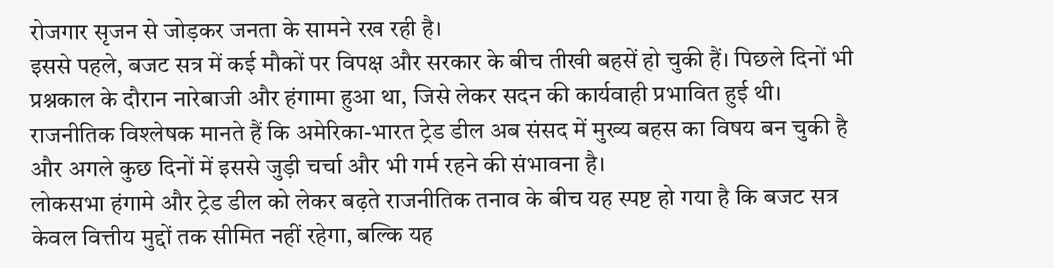रोजगार सृजन से जोड़कर जनता के सामने रख रही है।
इससे पहले, बजट सत्र में कई मौकों पर विपक्ष और सरकार के बीच तीखी बहसें हो चुकी हैं। पिछले दिनों भी प्रश्नकाल के दौरान नारेबाजी और हंगामा हुआ था, जिसे लेकर सदन की कार्यवाही प्रभावित हुई थी। राजनीतिक विश्लेषक मानते हैं कि अमेरिका-भारत ट्रेड डील अब संसद में मुख्य बहस का विषय बन चुकी है और अगले कुछ दिनों में इससे जुड़ी चर्चा और भी गर्म रहने की संभावना है।
लोकसभा हंगामे और ट्रेड डील को लेकर बढ़ते राजनीतिक तनाव के बीच यह स्पष्ट हो गया है कि बजट सत्र केवल वित्तीय मुद्दों तक सीमित नहीं रहेगा, बल्कि यह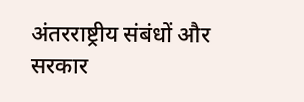अंतरराष्ट्रीय संबंधों और सरकार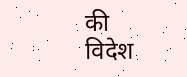की विदेश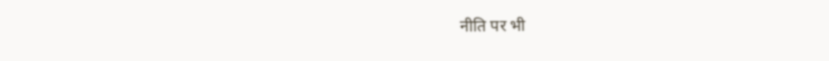नीति पर भी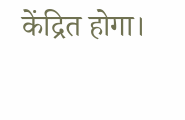केंद्रित होगा।